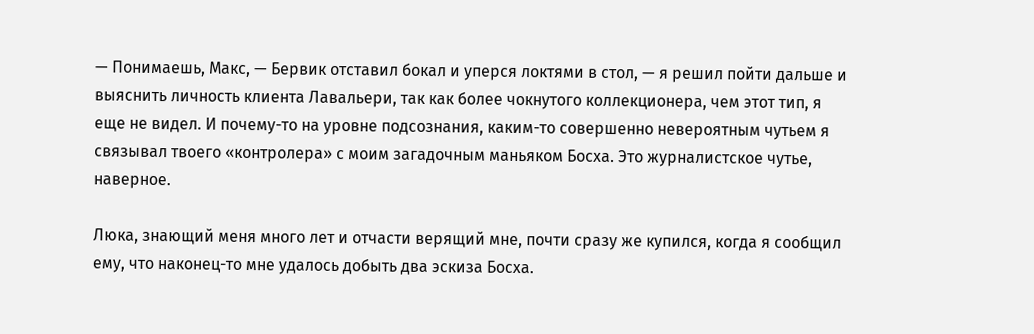— Понимаешь, Макс, — Бервик отставил бокал и уперся локтями в стол, — я решил пойти дальше и выяснить личность клиента Лавальери, так как более чокнутого коллекционера, чем этот тип, я еще не видел. И почему-то на уровне подсознания, каким-то совершенно невероятным чутьем я связывал твоего «контролера» с моим загадочным маньяком Босха. Это журналистское чутье, наверное.

Люка, знающий меня много лет и отчасти верящий мне, почти сразу же купился, когда я сообщил ему, что наконец-то мне удалось добыть два эскиза Босха.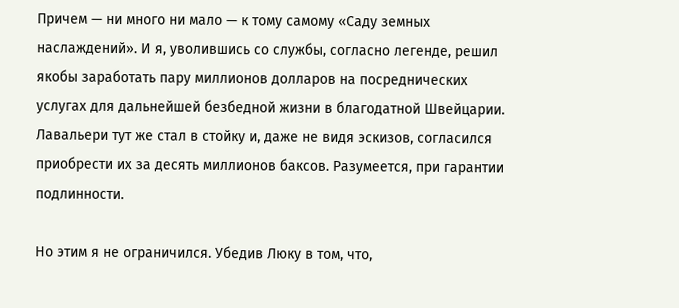Причем — ни много ни мало — к тому самому «Саду земных наслаждений». И я, уволившись со службы, согласно легенде, решил якобы заработать пару миллионов долларов на посреднических услугах для дальнейшей безбедной жизни в благодатной Швейцарии. Лавальери тут же стал в стойку и, даже не видя эскизов, согласился приобрести их за десять миллионов баксов. Разумеется, при гарантии подлинности.

Но этим я не ограничился. Убедив Люку в том, что,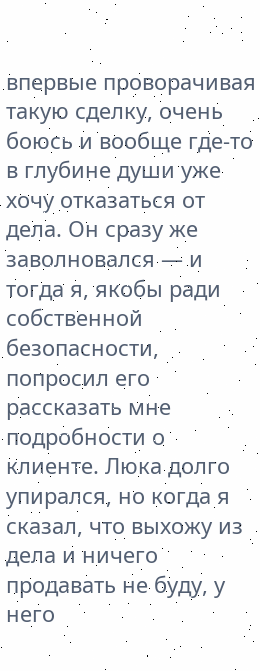впервые проворачивая такую сделку, очень боюсь и вообще где-то в глубине души уже хочу отказаться от дела. Он сразу же заволновался — и тогда я, якобы ради собственной безопасности, попросил его рассказать мне подробности о клиенте. Люка долго упирался, но когда я сказал, что выхожу из дела и ничего продавать не буду, у него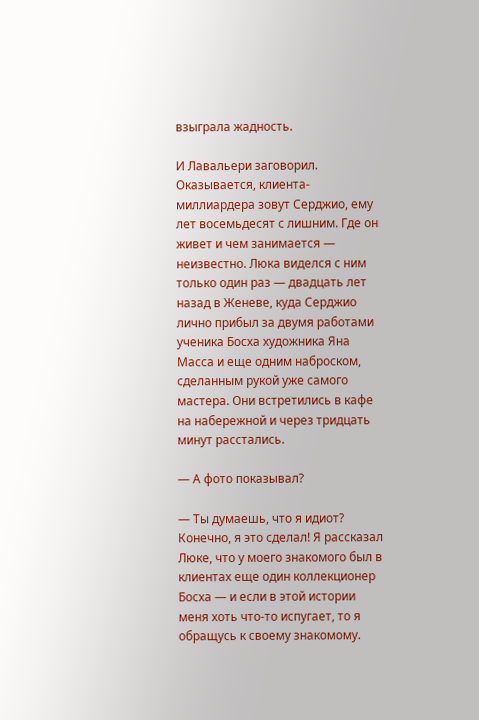взыграла жадность.

И Лавальери заговорил. Оказывается, клиента-миллиардера зовут Серджио, ему лет восемьдесят с лишним. Где он живет и чем занимается — неизвестно. Люка виделся с ним только один раз — двадцать лет назад в Женеве, куда Серджио лично прибыл за двумя работами ученика Босха художника Яна Масса и еще одним наброском, сделанным рукой уже самого мастера. Они встретились в кафе на набережной и через тридцать минут расстались.

— А фото показывал?

— Ты думаешь, что я идиот? Конечно, я это сделал! Я рассказал Люке, что у моего знакомого был в клиентах еще один коллекционер Босха — и если в этой истории меня хоть что-то испугает, то я обращусь к своему знакомому.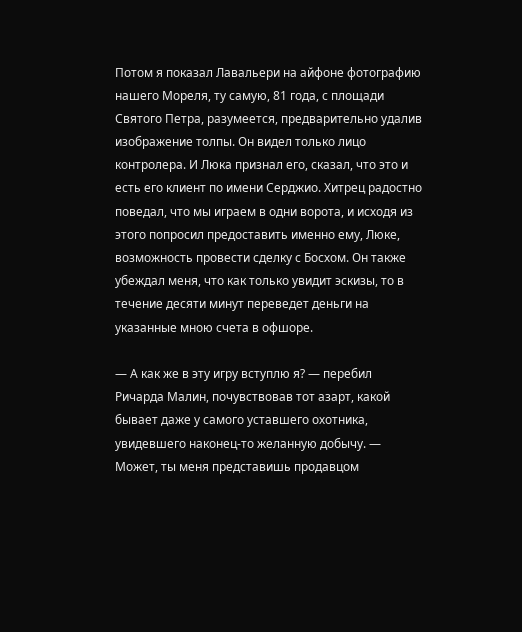Потом я показал Лавальери на айфоне фотографию нашего Мореля, ту самую, 81 года, с площади Святого Петра, разумеется, предварительно удалив изображение толпы. Он видел только лицо контролера. И Люка признал его, сказал, что это и есть его клиент по имени Серджио. Хитрец радостно поведал, что мы играем в одни ворота, и исходя из этого попросил предоставить именно ему, Люке, возможность провести сделку с Босхом. Он также убеждал меня, что как только увидит эскизы, то в течение десяти минут переведет деньги на указанные мною счета в офшоре.

— А как же в эту игру вступлю я? — перебил Ричарда Малин, почувствовав тот азарт, какой бывает даже у самого уставшего охотника, увидевшего наконец-то желанную добычу. — Может, ты меня представишь продавцом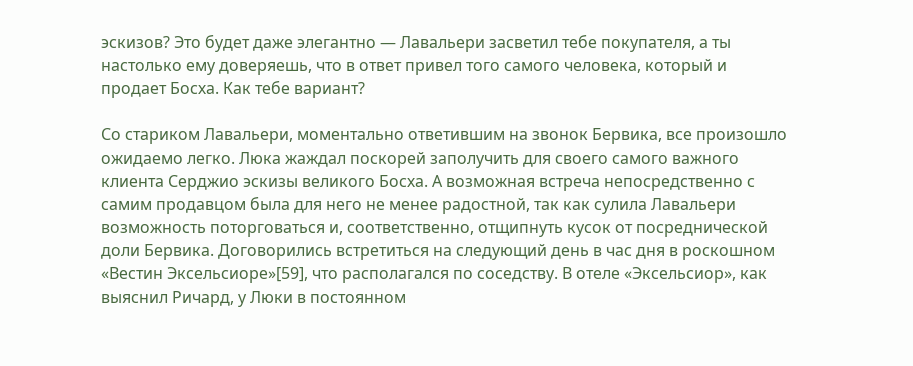эскизов? Это будет даже элегантно — Лавальери засветил тебе покупателя, а ты настолько ему доверяешь, что в ответ привел того самого человека, который и продает Босха. Как тебе вариант?

Со стариком Лавальери, моментально ответившим на звонок Бервика, все произошло ожидаемо легко. Люка жаждал поскорей заполучить для своего самого важного клиента Серджио эскизы великого Босха. А возможная встреча непосредственно с самим продавцом была для него не менее радостной, так как сулила Лавальери возможность поторговаться и, соответственно, отщипнуть кусок от посреднической доли Бервика. Договорились встретиться на следующий день в час дня в роскошном «Вестин Эксельсиоре»[59], что располагался по соседству. В отеле «Эксельсиор», как выяснил Ричард, у Люки в постоянном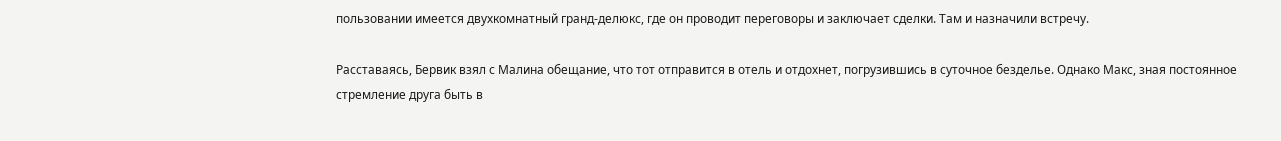пользовании имеется двухкомнатный гранд-делюкс, где он проводит переговоры и заключает сделки. Там и назначили встречу.

Расставаясь, Бервик взял с Малина обещание, что тот отправится в отель и отдохнет, погрузившись в суточное безделье. Однако Макс, зная постоянное стремление друга быть в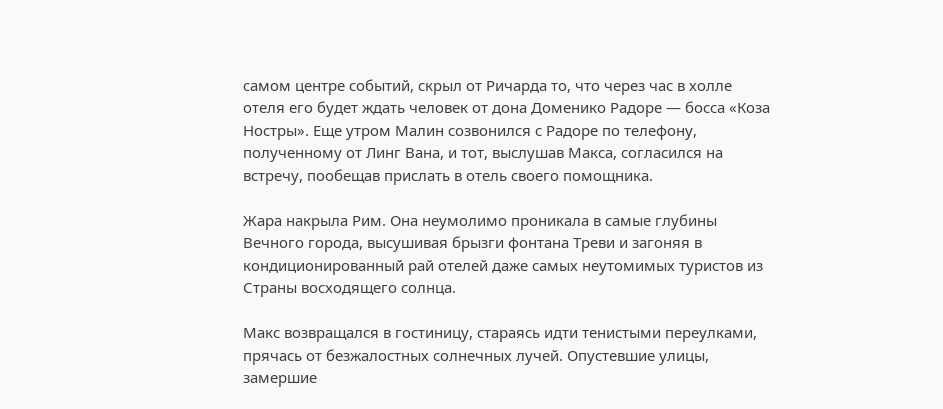самом центре событий, скрыл от Ричарда то, что через час в холле отеля его будет ждать человек от дона Доменико Радоре — босса «Коза Ностры». Еще утром Малин созвонился с Радоре по телефону, полученному от Линг Вана, и тот, выслушав Макса, согласился на встречу, пообещав прислать в отель своего помощника.

Жара накрыла Рим. Она неумолимо проникала в самые глубины Вечного города, высушивая брызги фонтана Треви и загоняя в кондиционированный рай отелей даже самых неутомимых туристов из Страны восходящего солнца.

Макс возвращался в гостиницу, стараясь идти тенистыми переулками, прячась от безжалостных солнечных лучей. Опустевшие улицы, замершие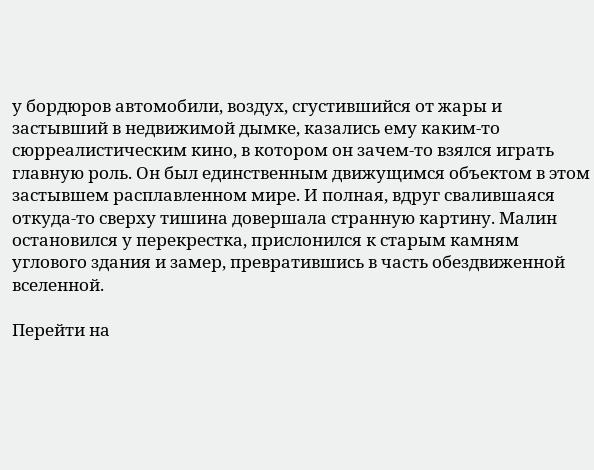у бордюров автомобили, воздух, сгустившийся от жары и застывший в недвижимой дымке, казались ему каким-то сюрреалистическим кино, в котором он зачем-то взялся играть главную роль. Он был единственным движущимся объектом в этом застывшем расплавленном мире. И полная, вдруг свалившаяся откуда-то сверху тишина довершала странную картину. Малин остановился у перекрестка, прислонился к старым камням углового здания и замер, превратившись в часть обездвиженной вселенной.

Перейти на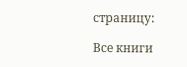страницу:

Все книги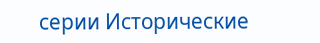серии Исторические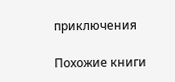приключения

Похожие книги